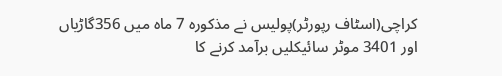کراچی(اسٹاف رپورٹر)پولیس نے مذکورہ 7 ماہ میں 356گاڑیاں اور 3401 موٹر سائیکلیں برآمد کرنے کا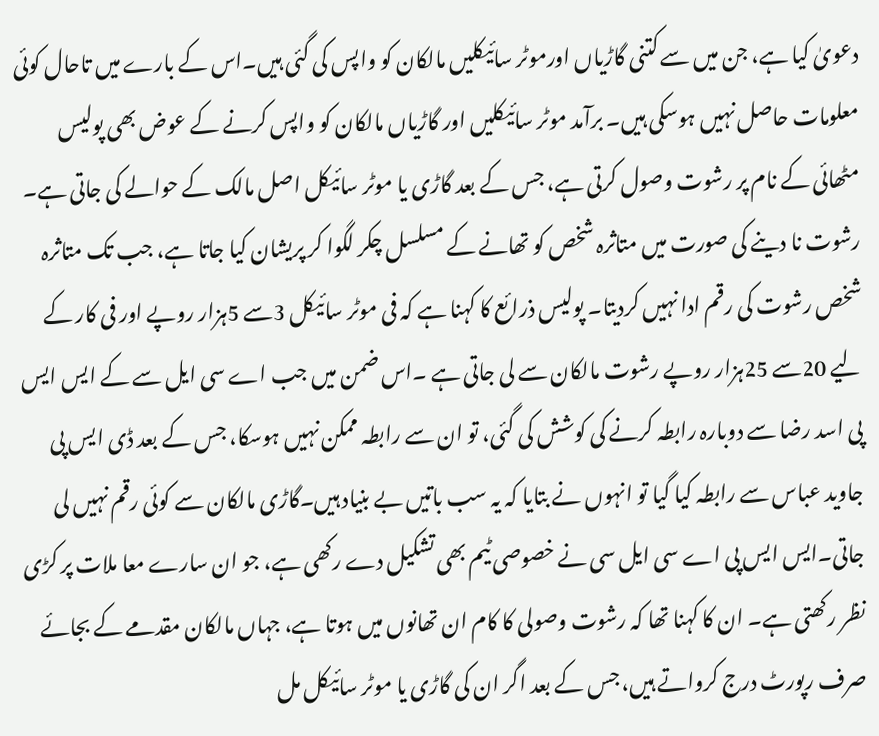دعویٰ کیا ہے، جن میں سے کتنی گاڑیاں اورموٹر سائیکلیں مالکان کو واپس کی گئی ہیں۔اس کے بارے میں تاحال کوئی معلومات حاصل نہیں ہوسکی ہیں۔ برآمد موٹر سائیکلیں اور گاڑیاں مالکان کو واپس کرنے کے عوض بھی پولیس مٹھائی کے نام پر رشوت وصول کرتی ہے، جس کے بعد گاڑی یا موٹر سائیکل اصل مالک کے حوالے کی جاتی ہے۔ رشوت نا دینے کی صورت میں متاثرہ شخص کو تھانے کے مسلسل چکر لگوا کر پریشان کیا جاتا ہے، جب تک متاثرہ شخص رشوت کی رقم ادا نہیں کردیتا۔ پولیس ذرائع کا کہنا ہے کہ فی موٹر سائیکل 3سے 5ہزار روپے اور فی کار کے لیے 20سے 25ہزار روپے رشوت مالکان سے لی جاتی ہے ۔اس ضمن میں جب اے سی ایل سے کے ایس ایس پی اسد رضا سے دوبارہ رابطہ کرنے کی کوشش کی گئی، تو ان سے رابطہ ممکن نہیں ہوسکا، جس کے بعد ڈی ایس پی جاوید عباس سے رابطہ کیا گیا تو انہوں نے بتایا کہ یہ سب باتیں بے بنیاد ہیں۔گاڑی مالکان سے کوئی رقم نہیں لی جاتی۔ایس ایس پی اے سی ایل سی نے خصوصی ٹیم بھی تشکیل دے رکھی ہے، جو ان سارے معا ملات پر کڑی نظر رکھتی ہے۔ ان کا کہنا تھا کہ رشوت وصولی کا کام ان تھانوں میں ہوتا ہے، جہاں مالکان مقدمے کے بجائے صرف رپورٹ درج کرواتے ہیں، جس کے بعد اگر ان کی گاڑی یا موٹر سائیکل مل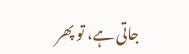جاتی ہے، تو پھر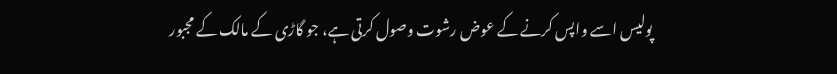پولیس اسے واپس کرنے کے عوض رشوت وصول کرتی ہے، جو گاڑی کے مالک کے مجبور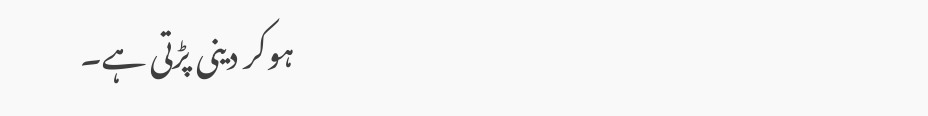ہوکر دینی پڑتی ہے۔